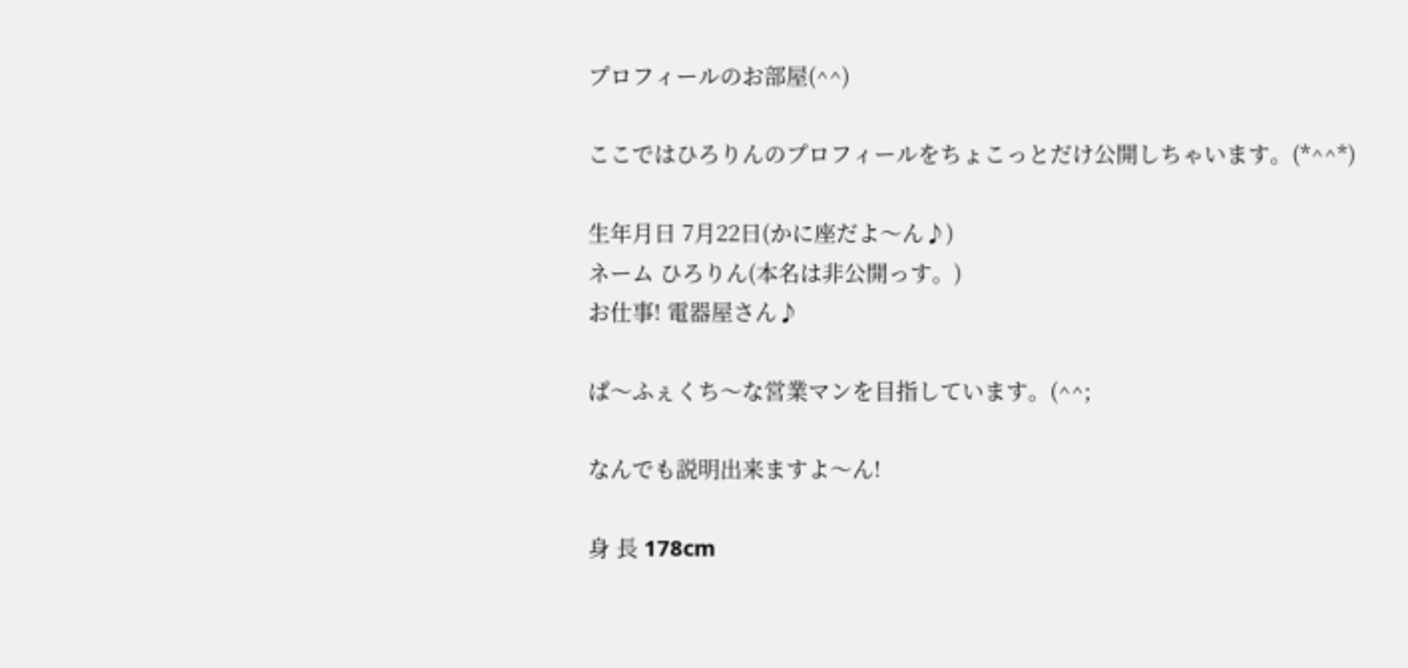プロフィールのお部屋(^^)

ここではひろりんのプロフィールをちょこっとだけ公開しちゃいます。(*^^*)

生年月日 7月22日(かに座だよ〜ん♪)
ネーム ひろりん(本名は非公開っす。)
お仕事! 電器屋さん♪

ぱ〜ふぇくち〜な営業マンを目指しています。(^^;

なんでも説明出来ますよ〜ん!

身 長 178cm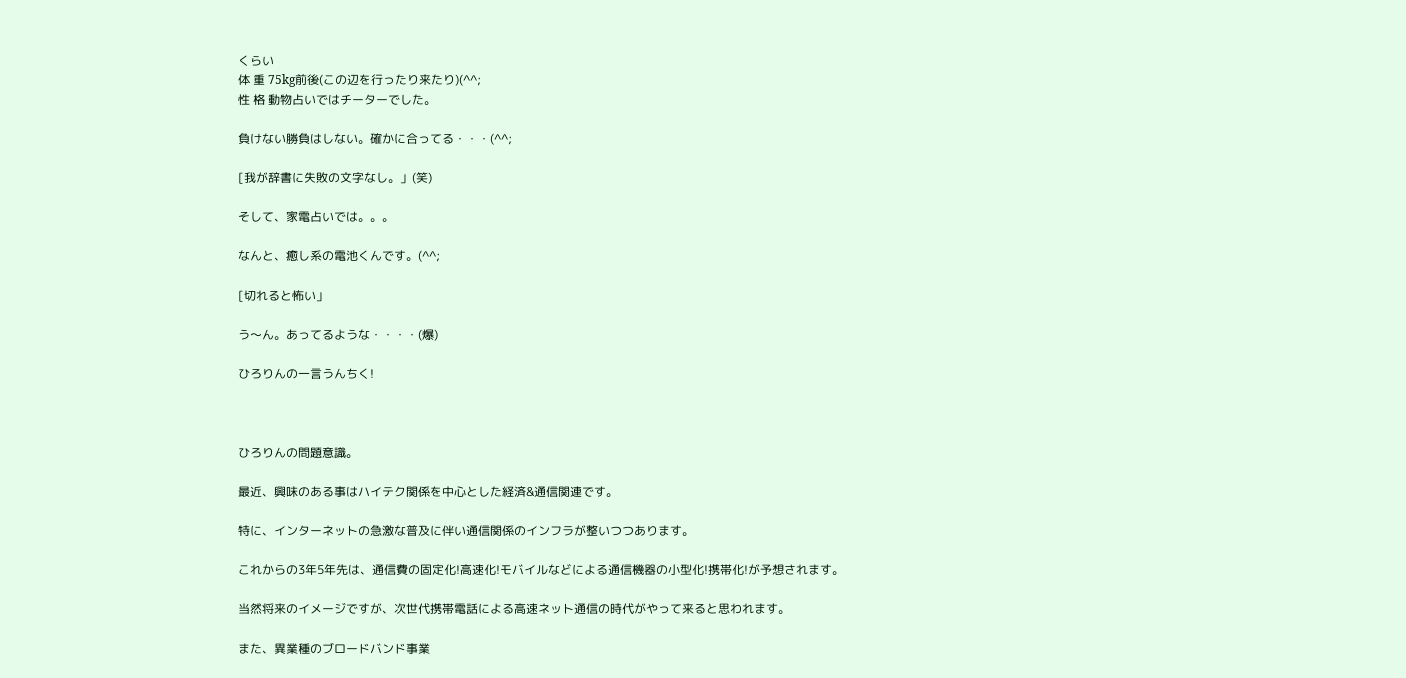くらい
体 重 75kg前後(この辺を行ったり来たり)(^^;
性 格 動物占いではチーターでした。

負けない勝負はしない。確かに合ってる・・・(^^;

[我が辞書に失敗の文字なし。」(笑)

そして、家電占いでは。。。

なんと、癒し系の電池くんです。(^^;

[切れると怖い」

う〜ん。あってるような・・・・(爆)

ひろりんの一言うんちく!



ひろりんの問題意識。

最近、興味のある事はハイテク関係を中心とした経済&通信関連です。

特に、インターネットの急激な普及に伴い通信関係のインフラが整いつつあります。

これからの3年5年先は、通信費の固定化!高速化!モバイルなどによる通信機器の小型化!携帯化!が予想されます。

当然将来のイメージですが、次世代携帯電話による高速ネット通信の時代がやって来ると思われます。

また、異業種のブロードバンド事業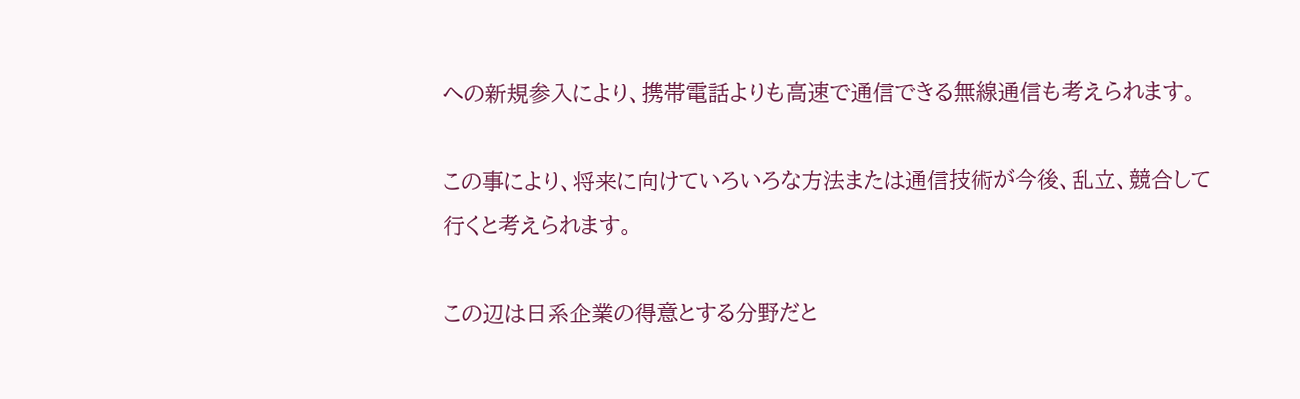への新規参入により、携帯電話よりも高速で通信できる無線通信も考えられます。

この事により、将来に向けていろいろな方法または通信技術が今後、乱立、競合して行くと考えられます。

この辺は日系企業の得意とする分野だと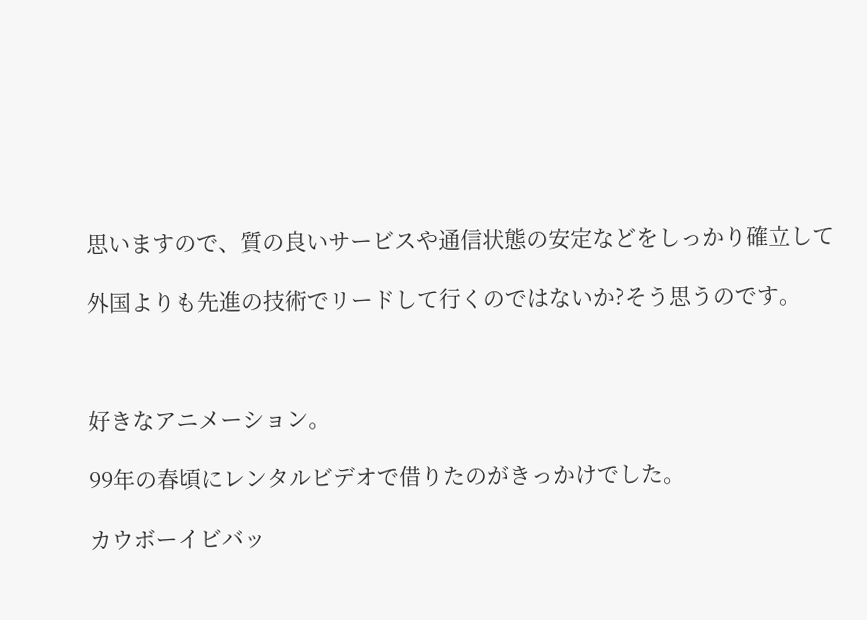思いますので、質の良いサービスや通信状態の安定などをしっかり確立して

外国よりも先進の技術でリードして行くのではないか?そう思うのです。



好きなアニメーション。

99年の春頃にレンタルビデオで借りたのがきっかけでした。

カウボーイビバッ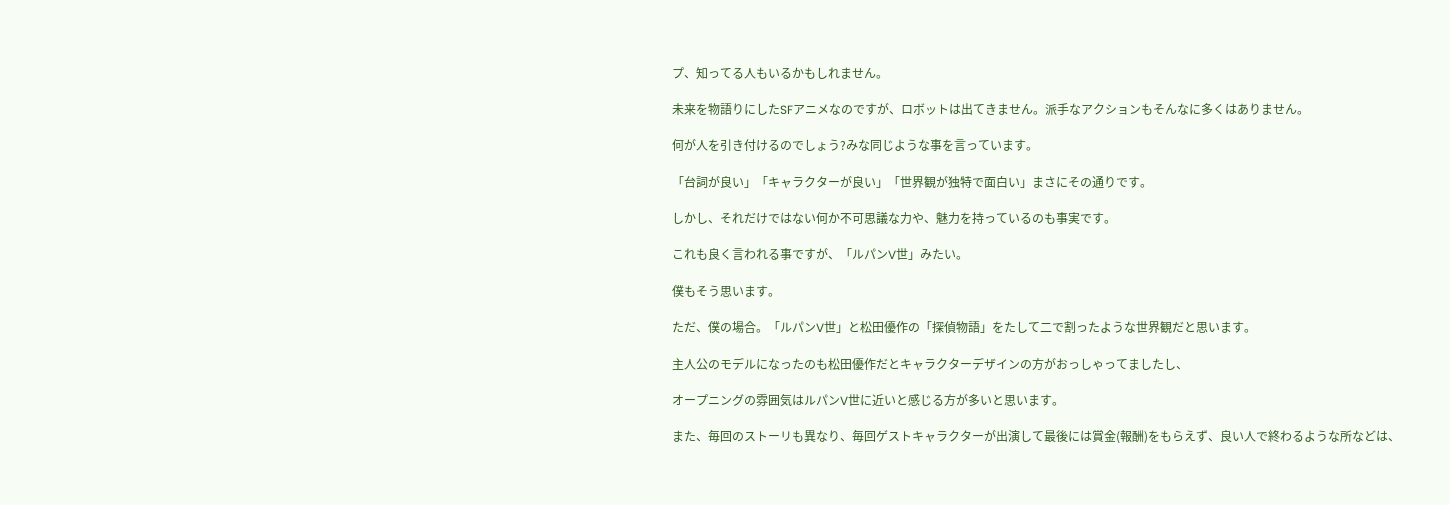プ、知ってる人もいるかもしれません。

未来を物語りにしたSFアニメなのですが、ロボットは出てきません。派手なアクションもそんなに多くはありません。

何が人を引き付けるのでしょう?みな同じような事を言っています。

「台詞が良い」「キャラクターが良い」「世界観が独特で面白い」まさにその通りです。

しかし、それだけではない何か不可思議な力や、魅力を持っているのも事実です。

これも良く言われる事ですが、「ルパンV世」みたい。

僕もそう思います。

ただ、僕の場合。「ルパンV世」と松田優作の「探偵物語」をたして二で割ったような世界観だと思います。

主人公のモデルになったのも松田優作だとキャラクターデザインの方がおっしゃってましたし、

オープニングの雰囲気はルパンV世に近いと感じる方が多いと思います。

また、毎回のストーリも異なり、毎回ゲストキャラクターが出演して最後には賞金(報酬)をもらえず、良い人で終わるような所などは、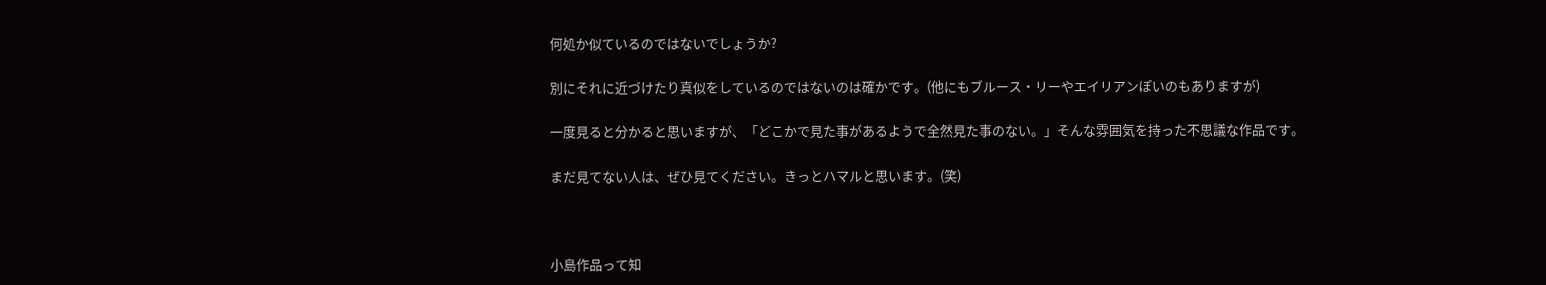何処か似ているのではないでしょうか?

別にそれに近づけたり真似をしているのではないのは確かです。(他にもブルース・リーやエイリアンぽいのもありますが)

一度見ると分かると思いますが、「どこかで見た事があるようで全然見た事のない。」そんな雰囲気を持った不思議な作品です。

まだ見てない人は、ぜひ見てください。きっとハマルと思います。(笑)



小島作品って知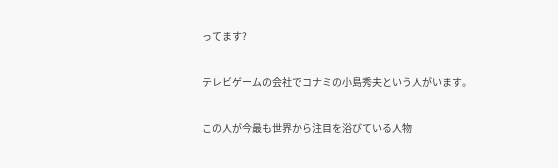ってます?

テレビゲームの会社でコナミの小島秀夫という人がいます。

この人が今最も世界から注目を浴びている人物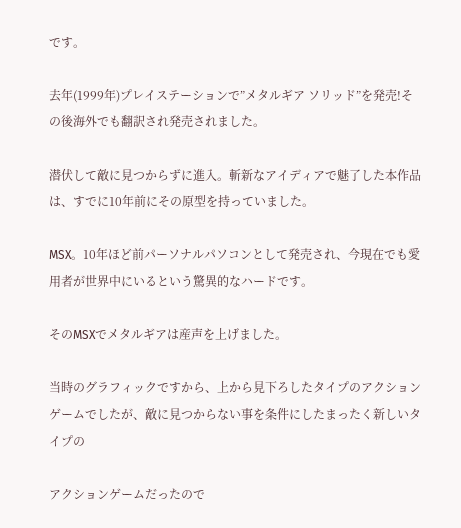です。

去年(1999年)プレイステーションで”メタルギア ソリッド”を発売!その後海外でも翻訳され発売されました。

潜伏して敵に見つからずに進入。斬新なアイディアで魅了した本作品は、すでに10年前にその原型を持っていました。

MSX。10年ほど前パーソナルパソコンとして発売され、今現在でも愛用者が世界中にいるという驚異的なハードです。

そのMSXでメタルギアは産声を上げました。

当時のグラフィックですから、上から見下ろしたタイプのアクションゲームでしたが、敵に見つからない事を条件にしたまったく新しいタイプの

アクションゲームだったので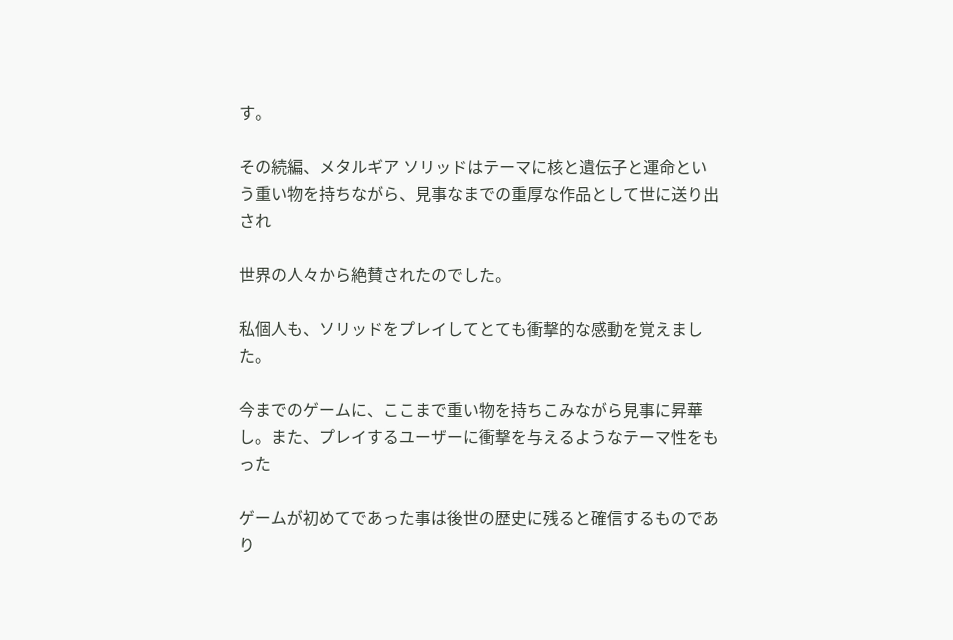す。

その続編、メタルギア ソリッドはテーマに核と遺伝子と運命という重い物を持ちながら、見事なまでの重厚な作品として世に送り出され

世界の人々から絶賛されたのでした。

私個人も、ソリッドをプレイしてとても衝撃的な感動を覚えました。

今までのゲームに、ここまで重い物を持ちこみながら見事に昇華し。また、プレイするユーザーに衝撃を与えるようなテーマ性をもった

ゲームが初めてであった事は後世の歴史に残ると確信するものであり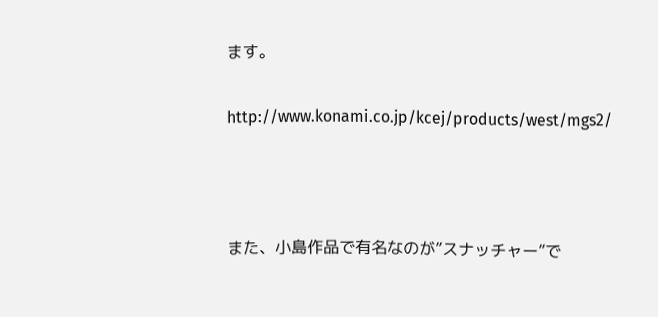ます。

http://www.konami.co.jp/kcej/products/west/mgs2/



また、小島作品で有名なのが”スナッチャー”で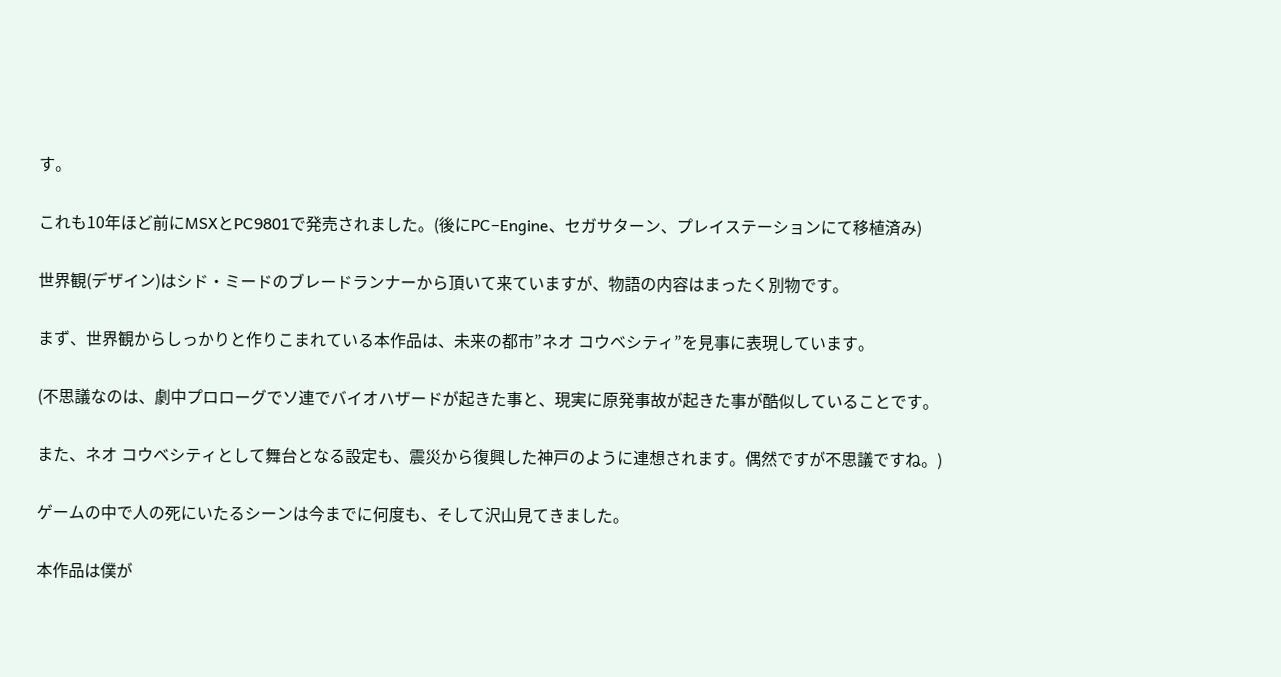す。

これも10年ほど前にMSXとPC9801で発売されました。(後にPC−Engine、セガサターン、プレイステーションにて移植済み)

世界観(デザイン)はシド・ミードのブレードランナーから頂いて来ていますが、物語の内容はまったく別物です。

まず、世界観からしっかりと作りこまれている本作品は、未来の都市”ネオ コウベシティ”を見事に表現しています。

(不思議なのは、劇中プロローグでソ連でバイオハザードが起きた事と、現実に原発事故が起きた事が酷似していることです。

また、ネオ コウベシティとして舞台となる設定も、震災から復興した神戸のように連想されます。偶然ですが不思議ですね。)

ゲームの中で人の死にいたるシーンは今までに何度も、そして沢山見てきました。

本作品は僕が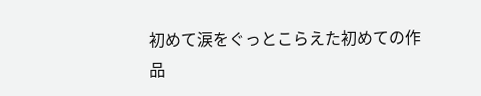初めて涙をぐっとこらえた初めての作品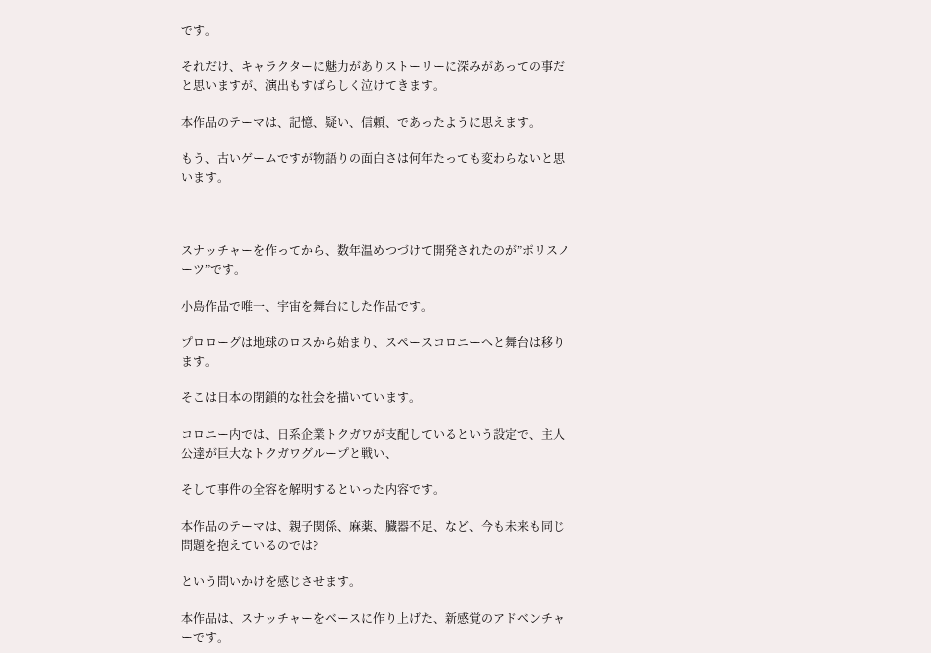です。

それだけ、キャラクターに魅力がありストーリーに深みがあっての事だと思いますが、演出もすばらしく泣けてきます。

本作品のテーマは、記憶、疑い、信頼、であったように思えます。

もう、古いゲームですが物語りの面白さは何年たっても変わらないと思います。



スナッチャーを作ってから、数年温めつづけて開発されたのが”ポリスノーツ”です。

小島作品で唯一、宇宙を舞台にした作品です。

プロローグは地球のロスから始まり、スペースコロニーへと舞台は移ります。

そこは日本の閉鎖的な社会を描いています。

コロニー内では、日系企業トクガワが支配しているという設定で、主人公達が巨大なトクガワグループと戦い、

そして事件の全容を解明するといった内容です。

本作品のテーマは、親子関係、麻薬、臓器不足、など、今も未来も同じ問題を抱えているのでは?

という問いかけを感じさせます。

本作品は、スナッチャーをベースに作り上げた、新感覚のアドベンチャーです。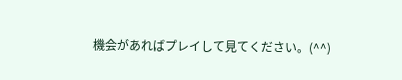機会があればプレイして見てください。(^^)